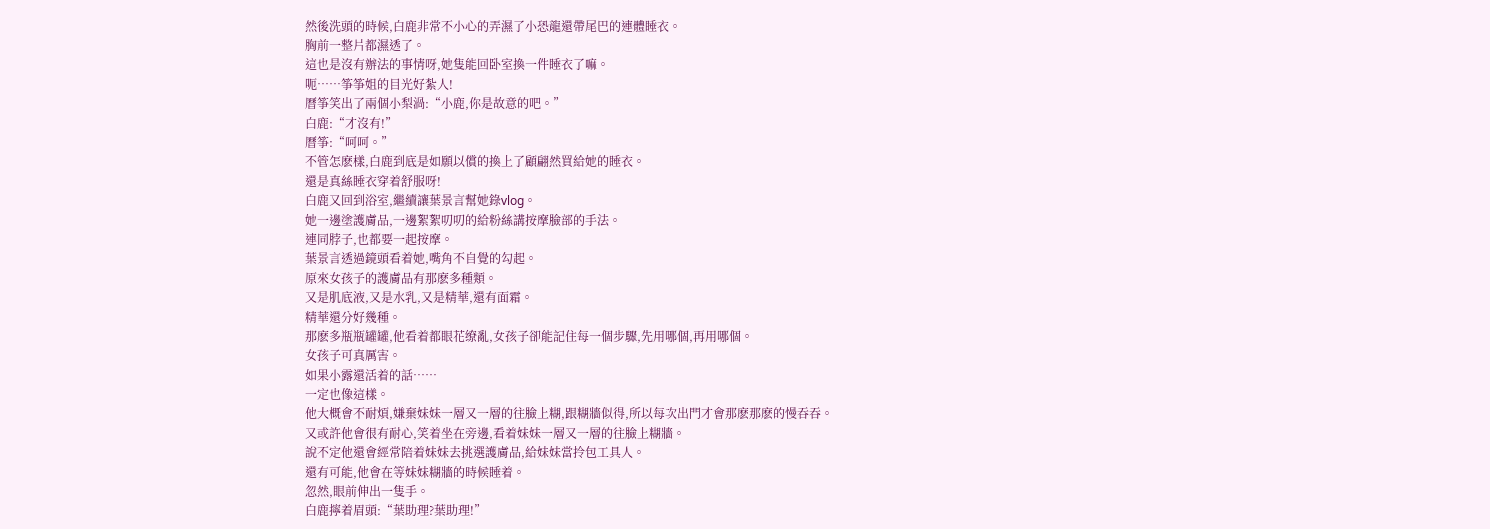然後洗頭的時候,白鹿非常不小心的弄濕了小恐龍還帶尾巴的連體睡衣。
胸前一整片都濕透了。
這也是沒有辦法的事情呀,她隻能回卧室換一件睡衣了嘛。
呃……筝筝姐的目光好紮人!
曆筝笑出了兩個小梨渦:“小鹿,你是故意的吧。”
白鹿:“才沒有!”
曆筝:“呵呵。”
不管怎麽樣,白鹿到底是如願以償的換上了顧翩然買給她的睡衣。
還是真絲睡衣穿着舒服呀!
白鹿又回到浴室,繼續讓葉景言幫她錄vlog。
她一邊塗護膚品,一邊絮絮叨叨的給粉絲講按摩臉部的手法。
連同脖子,也都要一起按摩。
葉景言透過鏡頭看着她,嘴角不自覺的勾起。
原來女孩子的護膚品有那麽多種類。
又是肌底液,又是水乳,又是精華,還有面霜。
精華還分好幾種。
那麽多瓶瓶罐罐,他看着都眼花缭亂,女孩子卻能記住每一個步驟,先用哪個,再用哪個。
女孩子可真厲害。
如果小露還活着的話……
一定也像這樣。
他大概會不耐煩,嫌棄妹妹一層又一層的往臉上糊,跟糊牆似得,所以每次出門才會那麽那麽的慢吞吞。
又或許他會很有耐心,笑着坐在旁邊,看着妹妹一層又一層的往臉上糊牆。
說不定他還會經常陪着妹妹去挑選護膚品,給妹妹當拎包工具人。
還有可能,他會在等妹妹糊牆的時候睡着。
忽然,眼前伸出一隻手。
白鹿擰着眉頭:“葉助理?葉助理!”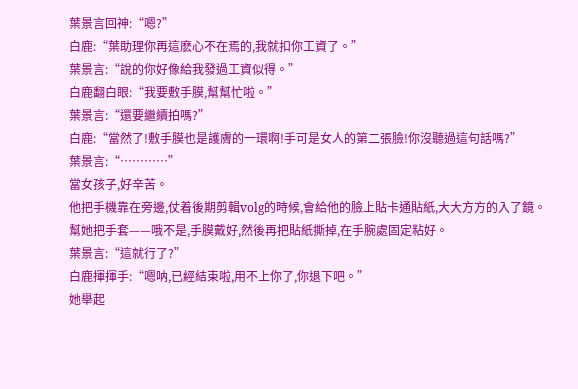葉景言回神:“嗯?”
白鹿:“葉助理你再這麽心不在焉的,我就扣你工資了。”
葉景言:“說的你好像給我發過工資似得。”
白鹿翻白眼:“我要敷手膜,幫幫忙啦。”
葉景言:“還要繼續拍嗎?”
白鹿:“當然了!敷手膜也是護膚的一環啊!手可是女人的第二張臉!你沒聽過這句話嗎?”
葉景言:“…………”
當女孩子,好辛苦。
他把手機靠在旁邊,仗着後期剪輯volg的時候,會給他的臉上貼卡通貼紙,大大方方的入了鏡。
幫她把手套——哦不是,手膜戴好,然後再把貼紙撕掉,在手腕處固定粘好。
葉景言:“這就行了?”
白鹿揮揮手:“嗯呐,已經結束啦,用不上你了,你退下吧。”
她舉起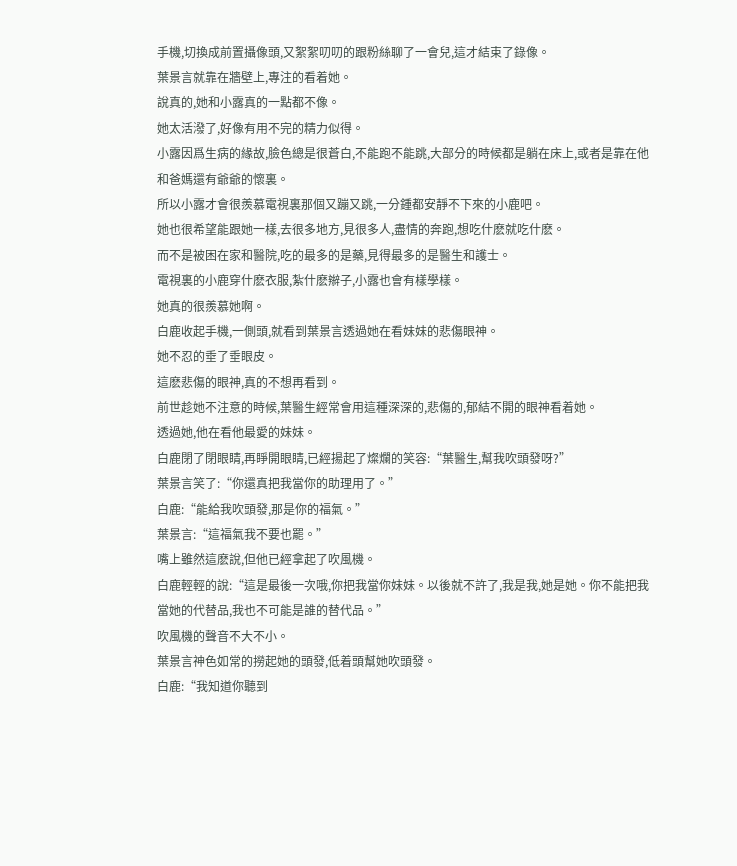手機,切換成前置攝像頭,又絮絮叨叨的跟粉絲聊了一會兒,這才結束了錄像。
葉景言就靠在牆壁上,專注的看着她。
說真的,她和小露真的一點都不像。
她太活潑了,好像有用不完的精力似得。
小露因爲生病的緣故,臉色總是很蒼白,不能跑不能跳,大部分的時候都是躺在床上,或者是靠在他和爸媽還有爺爺的懷裏。
所以小露才會很羨慕電視裏那個又蹦又跳,一分鍾都安靜不下來的小鹿吧。
她也很希望能跟她一樣,去很多地方,見很多人,盡情的奔跑,想吃什麽就吃什麽。
而不是被困在家和醫院,吃的最多的是藥,見得最多的是醫生和護士。
電視裏的小鹿穿什麽衣服,紮什麽辮子,小露也會有樣學樣。
她真的很羨慕她啊。
白鹿收起手機,一側頭,就看到葉景言透過她在看妹妹的悲傷眼神。
她不忍的垂了垂眼皮。
這麽悲傷的眼神,真的不想再看到。
前世趁她不注意的時候,葉醫生經常會用這種深深的,悲傷的,郁結不開的眼神看着她。
透過她,他在看他最愛的妹妹。
白鹿閉了閉眼睛,再睜開眼睛,已經揚起了燦爛的笑容:“葉醫生,幫我吹頭發呀?”
葉景言笑了:“你還真把我當你的助理用了。”
白鹿:“能給我吹頭發,那是你的福氣。”
葉景言:“這福氣我不要也罷。”
嘴上雖然這麽說,但他已經拿起了吹風機。
白鹿輕輕的說:“這是最後一次哦,你把我當你妹妹。以後就不許了,我是我,她是她。你不能把我當她的代替品,我也不可能是誰的替代品。”
吹風機的聲音不大不小。
葉景言神色如常的撈起她的頭發,低着頭幫她吹頭發。
白鹿:“我知道你聽到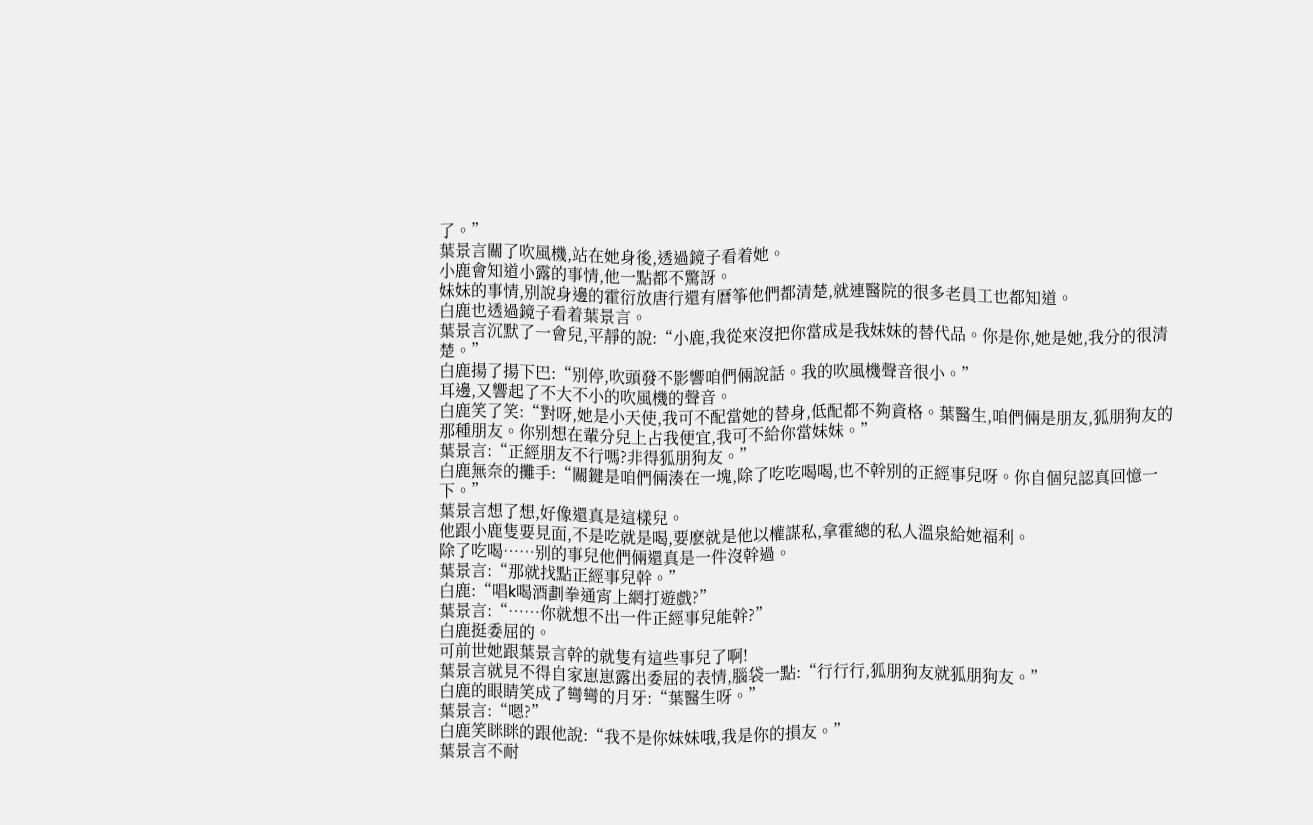了。”
葉景言關了吹風機,站在她身後,透過鏡子看着她。
小鹿會知道小露的事情,他一點都不驚訝。
妹妹的事情,别說身邊的霍衍放唐行還有曆筝他們都清楚,就連醫院的很多老員工也都知道。
白鹿也透過鏡子看着葉景言。
葉景言沉默了一會兒,平靜的說:“小鹿,我從來沒把你當成是我妹妹的替代品。你是你,她是她,我分的很清楚。”
白鹿揚了揚下巴:“别停,吹頭發不影響咱們倆說話。我的吹風機聲音很小。”
耳邊,又響起了不大不小的吹風機的聲音。
白鹿笑了笑:“對呀,她是小天使,我可不配當她的替身,低配都不夠資格。葉醫生,咱們倆是朋友,狐朋狗友的那種朋友。你别想在輩分兒上占我便宜,我可不給你當妹妹。”
葉景言:“正經朋友不行嗎?非得狐朋狗友。”
白鹿無奈的攤手:“關鍵是咱們倆湊在一塊,除了吃吃喝喝,也不幹别的正經事兒呀。你自個兒認真回憶一下。”
葉景言想了想,好像還真是這樣兒。
他跟小鹿隻要見面,不是吃就是喝,要麽就是他以權謀私,拿霍總的私人溫泉給她福利。
除了吃喝……别的事兒他們倆還真是一件沒幹過。
葉景言:“那就找點正經事兒幹。”
白鹿:“唱k喝酒劃拳通宵上網打遊戲?”
葉景言:“……你就想不出一件正經事兒能幹?”
白鹿挺委屈的。
可前世她跟葉景言幹的就隻有這些事兒了啊!
葉景言就見不得自家崽崽露出委屈的表情,腦袋一點:“行行行,狐朋狗友就狐朋狗友。”
白鹿的眼睛笑成了彎彎的月牙:“葉醫生呀。”
葉景言:“嗯?”
白鹿笑眯眯的跟他說:“我不是你妹妹哦,我是你的損友。”
葉景言不耐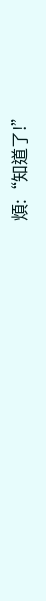煩:“知道了!”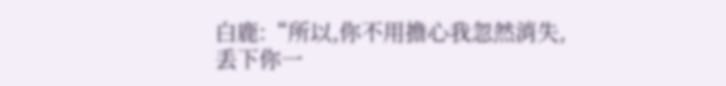白鹿:“所以,你不用擔心我忽然消失,丢下你一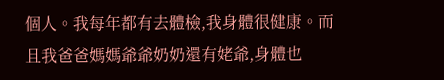個人。我每年都有去體檢,我身體很健康。而且我爸爸媽媽爺爺奶奶還有姥爺,身體也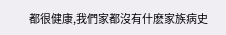都很健康,我們家都沒有什麽家族病史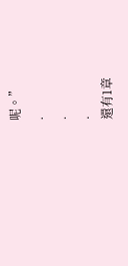呢。”
.
.
.
還有1章